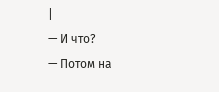|
— И что?
— Потом на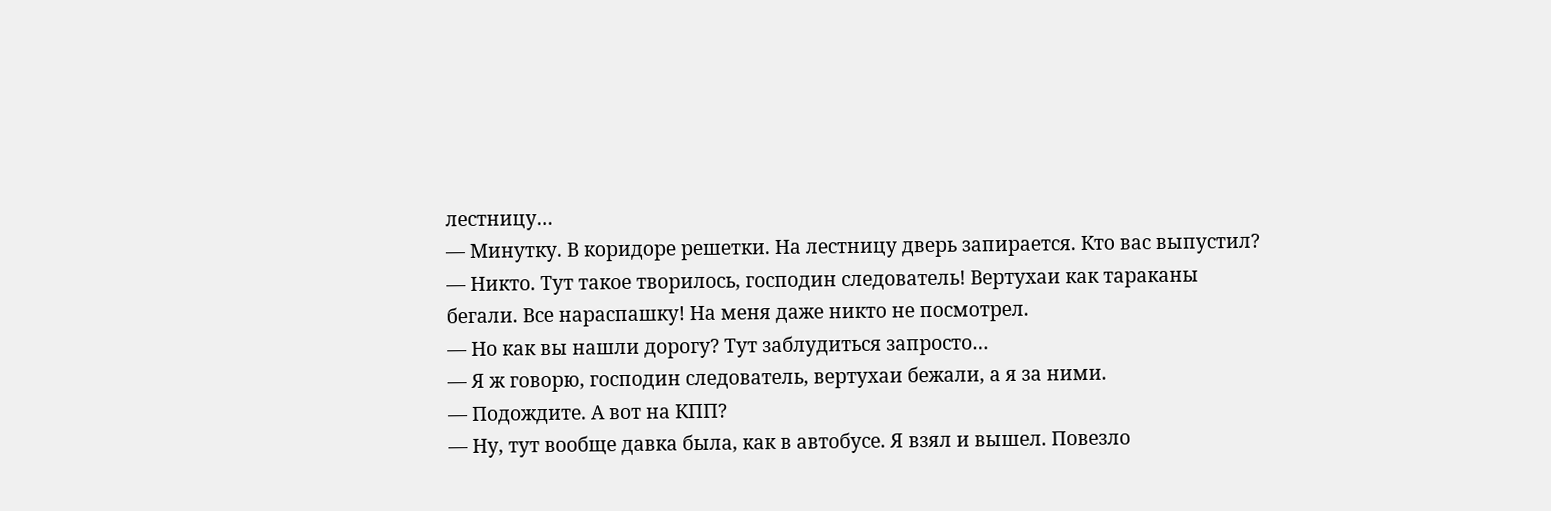лестницу…
— Минутку. В коридоре решетки. На лестницу дверь запирается. Кто вас выпустил?
— Никто. Тут такое творилось, господин следователь! Вертухаи как тараканы бегали. Все нараспашку! На меня даже никто не посмотрел.
— Но как вы нашли дорогу? Тут заблудиться запросто…
— Я ж говорю, господин следователь, вертухаи бежали, а я за ними.
— Подождите. А вот на КПП?
— Ну, тут вообще давка была, как в автобусе. Я взял и вышел. Повезло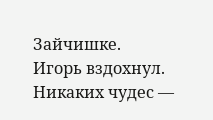Зайчишке.
Игорь вздохнул. Никаких чудес —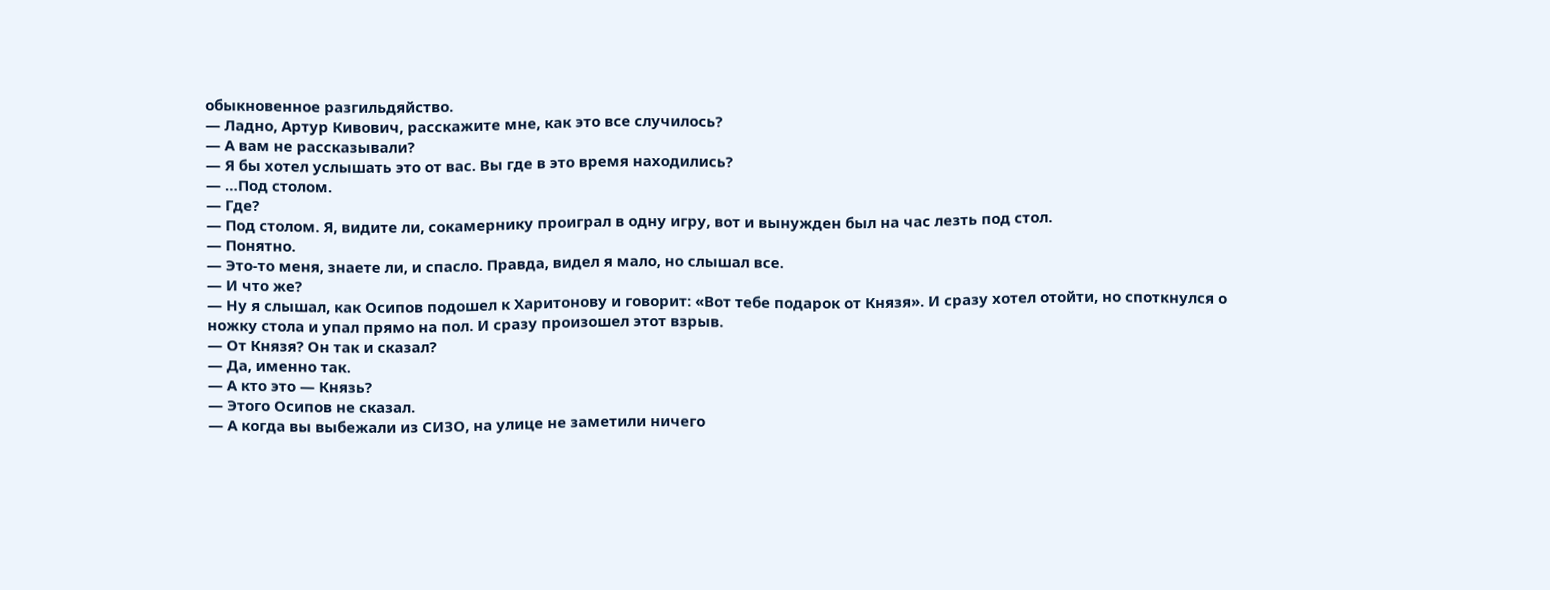обыкновенное разгильдяйство.
— Ладно, Артур Кивович, расскажите мне, как это все случилось?
— А вам не рассказывали?
— Я бы хотел услышать это от вас. Вы где в это время находились?
— …Под столом.
— Где?
— Под столом. Я, видите ли, сокамернику проиграл в одну игру, вот и вынужден был на час лезть под стол.
— Понятно.
— Это-то меня, знаете ли, и спасло. Правда, видел я мало, но слышал все.
— И что же?
— Ну я слышал, как Осипов подошел к Харитонову и говорит: «Вот тебе подарок от Князя». И сразу хотел отойти, но споткнулся о ножку стола и упал прямо на пол. И сразу произошел этот взрыв.
— От Князя? Он так и сказал?
— Да, именно так.
— А кто это — Князь?
— Этого Осипов не сказал.
— А когда вы выбежали из СИЗО, на улице не заметили ничего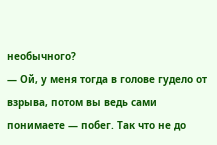необычного?
— Ой, у меня тогда в голове гудело от взрыва, потом вы ведь сами понимаете — побег. Так что не до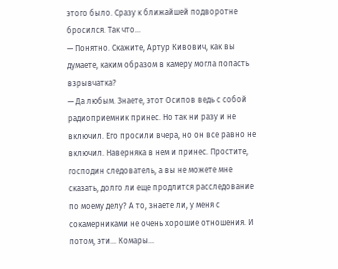этого было. Сразу к ближайшей подворотне бросился. Так что…
— Понятно. Скажите, Артур Кивович, как вы думаете, каким образом в камеру могла попасть взрывчатка?
— Да любым. Знаете, этот Осипов ведь с собой радиоприемник принес. Но так ни разу и не включил. Его просили вчера, но он все равно не включил. Наверняка в нем и принес. Простите, господин следователь, а вы не можете мне сказать, долго ли еще продлится расследование по моему делу? А то, знаете ли, у меня с сокамерниками не очень хорошие отношения. И потом, эти… Комары…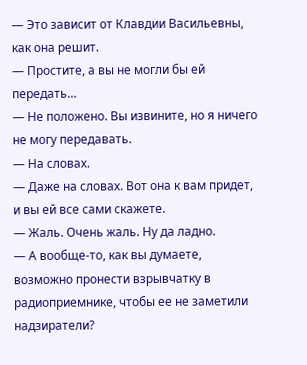— Это зависит от Клавдии Васильевны, как она решит.
— Простите, а вы не могли бы ей передать…
— Не положено. Вы извините, но я ничего не могу передавать.
— На словах.
— Даже на словах. Вот она к вам придет, и вы ей все сами скажете.
— Жаль. Очень жаль. Ну да ладно.
— А вообще-то, как вы думаете, возможно пронести взрывчатку в радиоприемнике, чтобы ее не заметили надзиратели?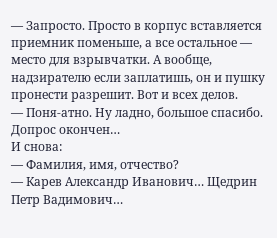— Запросто. Просто в корпус вставляется приемник поменьше, а все остальное — место для взрывчатки. А вообще, надзирателю если заплатишь, он и пушку пронести разрешит. Вот и всех делов.
— Поня-атно. Ну ладно, большое спасибо. Допрос окончен…
И снова:
— Фамилия, имя, отчество?
— Карев Александр Иванович… Щедрин Петр Вадимович…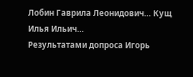Лобин Гаврила Леонидович… Кущ Илья Ильич…
Результатами допроса Игорь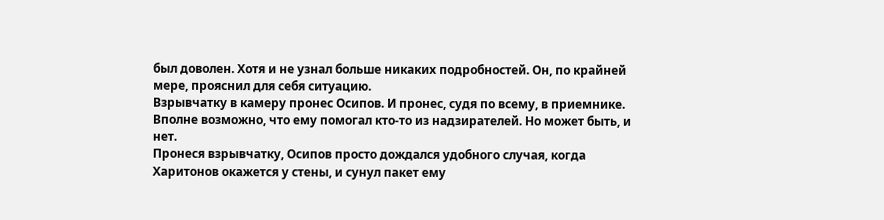был доволен. Хотя и не узнал больше никаких подробностей. Он, по крайней мере, прояснил для себя ситуацию.
Взрывчатку в камеру пронес Осипов. И пронес, судя по всему, в приемнике. Вполне возможно, что ему помогал кто-то из надзирателей. Но может быть, и нет.
Пронеся взрывчатку, Осипов просто дождался удобного случая, когда Харитонов окажется у стены, и сунул пакет ему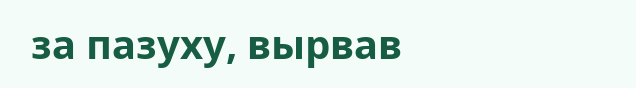за пазуху, вырвав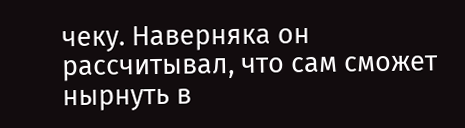чеку. Наверняка он рассчитывал, что сам сможет нырнуть в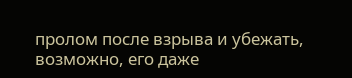пролом после взрыва и убежать, возможно, его даже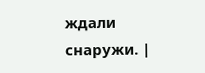ждали снаружи. |